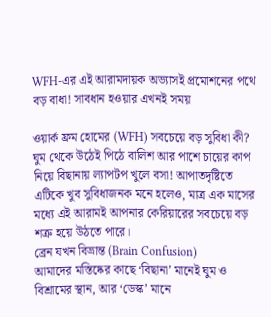WFH-এর এই আরামদায়ক অভ্যাসই প্রমোশনের পথে বড় বাধা! সাবধান হওয়ার এখনই সময়

ওয়ার্ক ফ্রম হোমের (WFH) সবচেয়ে বড় সুবিধা কী? ঘুম থেকে উঠেই পিঠে বালিশ আর পাশে চায়ের কাপ নিয়ে বিছানায় ল্যাপটপ খুলে বসা! আপাতদৃষ্টিতে এটিকে খুব সুবিধাজনক মনে হলেও, মাত্র এক মাসের মধ্যে এই আরামই আপনার কেরিয়ারের সবচেয়ে বড় শত্রু হয়ে উঠতে পারে।
ব্রেন যখন বিভ্রান্ত (Brain Confusion)
আমাদের মস্তিষ্কের কাছে ‘বিছানা’ মানেই ঘুম ও বিশ্রামের স্থান, আর ‘ডেস্ক’ মানে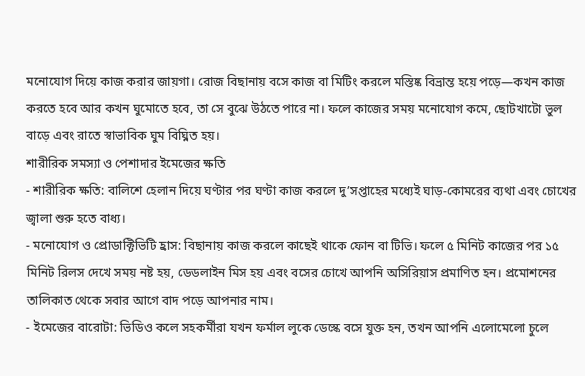মনোযোগ দিয়ে কাজ করার জায়গা। রোজ বিছানায় বসে কাজ বা মিটিং করলে মস্তিষ্ক বিভ্রান্ত হয়ে পড়ে—কখন কাজ করতে হবে আর কখন ঘুমোতে হবে, তা সে বুঝে উঠতে পারে না। ফলে কাজের সময় মনোযোগ কমে, ছোটখাটো ভুল বাড়ে এবং রাতে স্বাভাবিক ঘুম বিঘ্নিত হয়।
শারীরিক সমস্যা ও পেশাদার ইমেজের ক্ষতি
- শারীরিক ক্ষতি: বালিশে হেলান দিয়ে ঘণ্টার পর ঘণ্টা কাজ করলে দু’সপ্তাহের মধ্যেই ঘাড়-কোমরের ব্যথা এবং চোখের জ্বালা শুরু হতে বাধ্য।
- মনোযোগ ও প্রোডাক্টিভিটি হ্রাস: বিছানায় কাজ করলে কাছেই থাকে ফোন বা টিভি। ফলে ৫ মিনিট কাজের পর ১৫ মিনিট রিলস দেখে সময় নষ্ট হয়, ডেডলাইন মিস হয় এবং বসের চোখে আপনি অসিরিয়াস প্রমাণিত হন। প্রমোশনের তালিকাত থেকে সবার আগে বাদ পড়ে আপনার নাম।
- ইমেজের বারোটা: ভিডিও কলে সহকর্মীরা যখন ফর্মাল লুকে ডেস্কে বসে যুক্ত হন, তখন আপনি এলোমেলো চুলে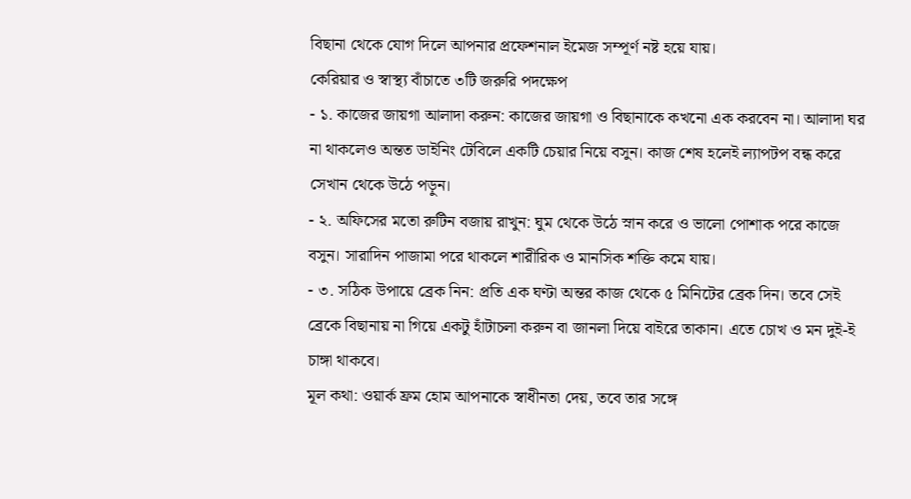বিছানা থেকে যোগ দিলে আপনার প্রফেশনাল ইমেজ সম্পূর্ণ নষ্ট হয়ে যায়।
কেরিয়ার ও স্বাস্থ্য বাঁচাতে ৩টি জরুরি পদক্ষেপ
- ১. কাজের জায়গা আলাদা করুন: কাজের জায়গা ও বিছানাকে কখনো এক করবেন না। আলাদা ঘর না থাকলেও অন্তত ডাইনিং টেবিলে একটি চেয়ার নিয়ে বসুন। কাজ শেষ হলেই ল্যাপটপ বন্ধ করে সেখান থেকে উঠে পড়ুন।
- ২. অফিসের মতো রুটিন বজায় রাখুন: ঘুম থেকে উঠে স্নান করে ও ভালো পোশাক পরে কাজে বসুন। সারাদিন পাজামা পরে থাকলে শারীরিক ও মানসিক শক্তি কমে যায়।
- ৩. সঠিক উপায়ে ব্রেক নিন: প্রতি এক ঘণ্টা অন্তর কাজ থেকে ৫ মিনিটের ব্রেক দিন। তবে সেই ব্রেকে বিছানায় না গিয়ে একটু হাঁটাচলা করুন বা জানলা দিয়ে বাইরে তাকান। এতে চোখ ও মন দুই-ই চাঙ্গা থাকবে।
মূল কথা: ওয়ার্ক ফ্রম হোম আপনাকে স্বাধীনতা দেয়, তবে তার সঙ্গে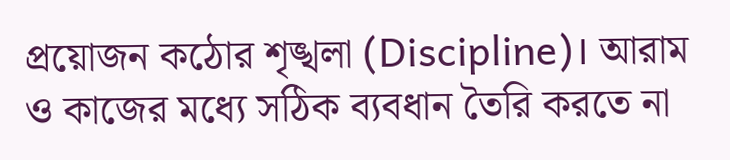প্রয়োজন কঠোর শৃঙ্খলা (Discipline)। আরাম ও কাজের মধ্যে সঠিক ব্যবধান তৈরি করতে না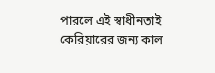পারলে এই স্বাধীনতাই কেরিয়ারের জন্য কাল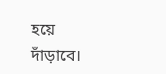হয়ে দাঁড়াবে।